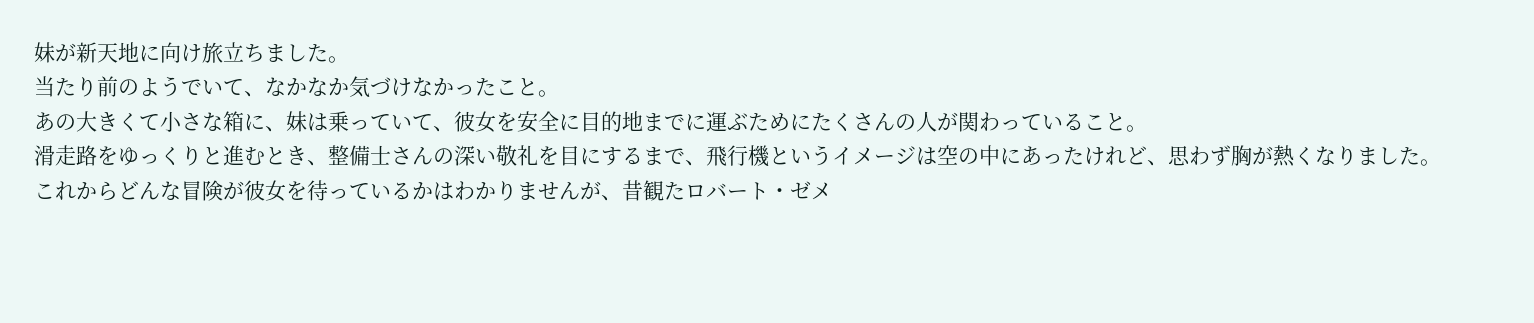妹が新天地に向け旅立ちました。
当たり前のようでいて、なかなか気づけなかったこと。
あの大きくて小さな箱に、妹は乗っていて、彼女を安全に目的地までに運ぶためにたくさんの人が関わっていること。
滑走路をゆっくりと進むとき、整備士さんの深い敬礼を目にするまで、飛行機というイメージは空の中にあったけれど、思わず胸が熱くなりました。
これからどんな冒険が彼女を待っているかはわかりませんが、昔観たロバート・ゼメ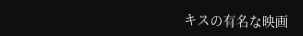キスの有名な映画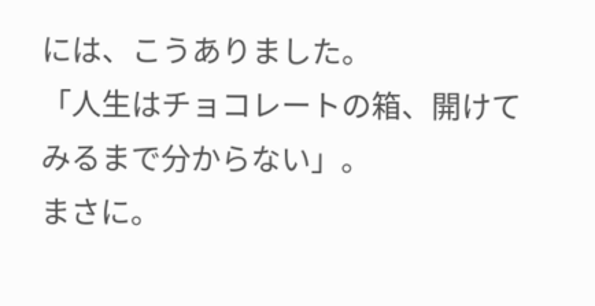には、こうありました。
「人生はチョコレートの箱、開けてみるまで分からない」。
まさに。